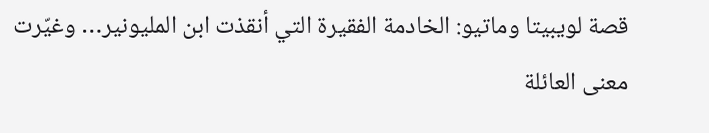قصة لويبيتا وماتيو: الخادمة الفقيرة التي أنقذت ابن المليونير… وغيّرت معنى العائلة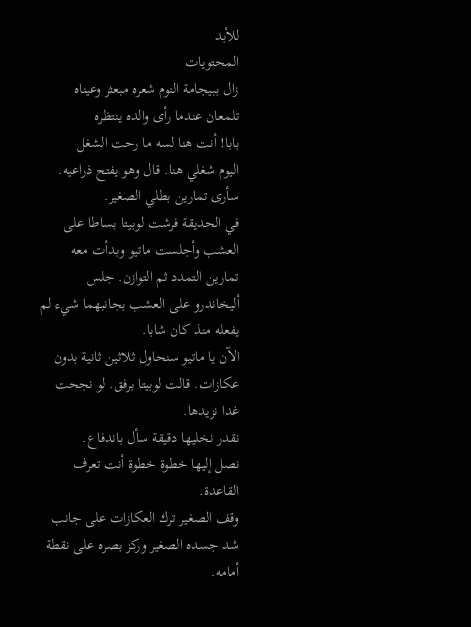للأبد
المحتويات
زال ببيجامة النوم شعره مبعثر وعيناه تلمعان عندما رأى والده ينتظره
بابا! أنت هنا لسه ما رحت الشغل
اليوم شغلي هنا. قال وهو يفتح ذراعيه. سأرى تمارين بطلي الصغير.
في الحديقة فرشت لوبيتا بساطا على العشب وأجلست ماتيو وبدأت معه تمارين التمدد ثم التوازن. جلس أليخاندرو على العشب بجانبهما شيء لم يفعله منذ كان شابا.
الآن يا ماتيو سنحاول ثلاثين ثانية بدون عكازات. قالت لوبيتا برفق. لو نجحت غدا نزيدها.
نقدر نخليها دقيقة سأل باندفاع.
نصل إليها خطوة خطوة أنت تعرف القاعدة.
وقف الصغير ترك العكازات على جانب شد جسده الصغير وركز بصره على نقطة أمامه.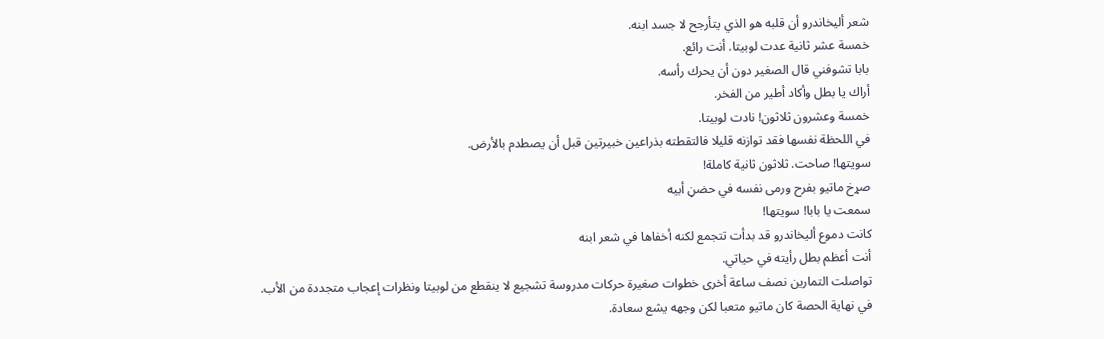شعر أليخاندرو أن قلبه هو الذي يتأرجح لا جسد ابنه.
خمسة عشر ثانية عدت لوبيتا. أنت رائع.
بابا تشوفني قال الصغير دون أن يحرك رأسه.
أراك يا بطل وأكاد أطير من الفخر.
خمسة وعشرون ثلاثون! نادت لوبيتا.
في اللحظة نفسها فقد توازنه قليلا فالتقطته بذراعين خبيرتين قبل أن يصطدم بالأرض.
سويتها! صاحت. ثلاثون ثانية كاملة!
صړخ ماتيو بفرح ورمى نفسه في حضڼ أبيه
سمعت يا بابا! سويتها!
كانت دموع أليخاندرو قد بدأت تتجمع لكنه أخفاها في شعر ابنه
أنت أعظم بطل رأيته في حياتي.
تواصلت التمارين نصف ساعة أخرى خطوات صغيرة حركات مدروسة تشجيع لا ينقطع من لوبيتا ونظرات إعجاب متجددة من الأب.
في نهاية الحصة كان ماتيو متعبا لكن وجهه يشع سعادة.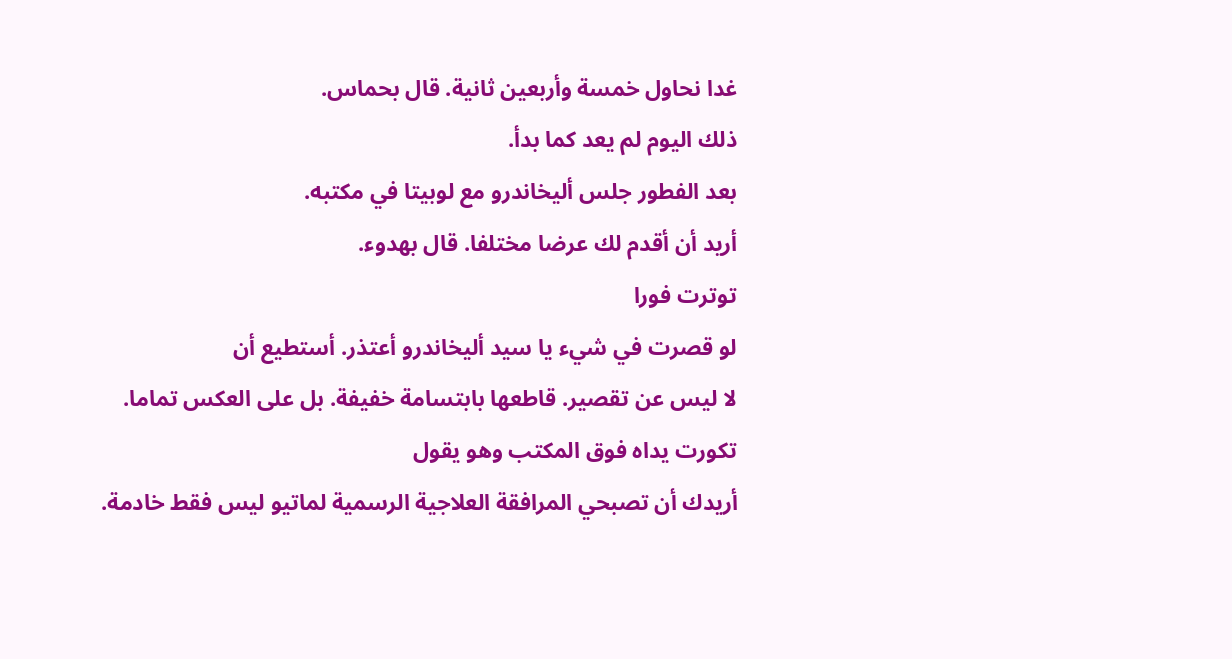غدا نحاول خمسة وأربعين ثانية. قال بحماس.
ذلك اليوم لم يعد كما بدأ.
بعد الفطور جلس أليخاندرو مع لوبيتا في مكتبه.
أريد أن أقدم لك عرضا مختلفا. قال بهدوء.
توترت فورا
لو قصرت في شيء يا سيد أليخاندرو أعتذر. أستطيع أن
لا ليس عن تقصير. قاطعها بابتسامة خفيفة. بل على العكس تماما.
تكورت يداه فوق المكتب وهو يقول
أريدك أن تصبحي المرافقة العلاجية الرسمية لماتيو ليس فقط خادمة.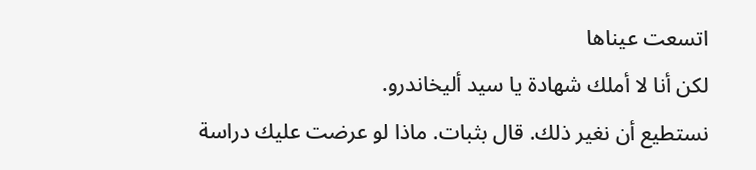اتسعت عيناها
لكن أنا لا أملك شهادة يا سيد أليخاندرو.
نستطيع أن نغير ذلك. قال بثبات. ماذا لو عرضت عليك دراسة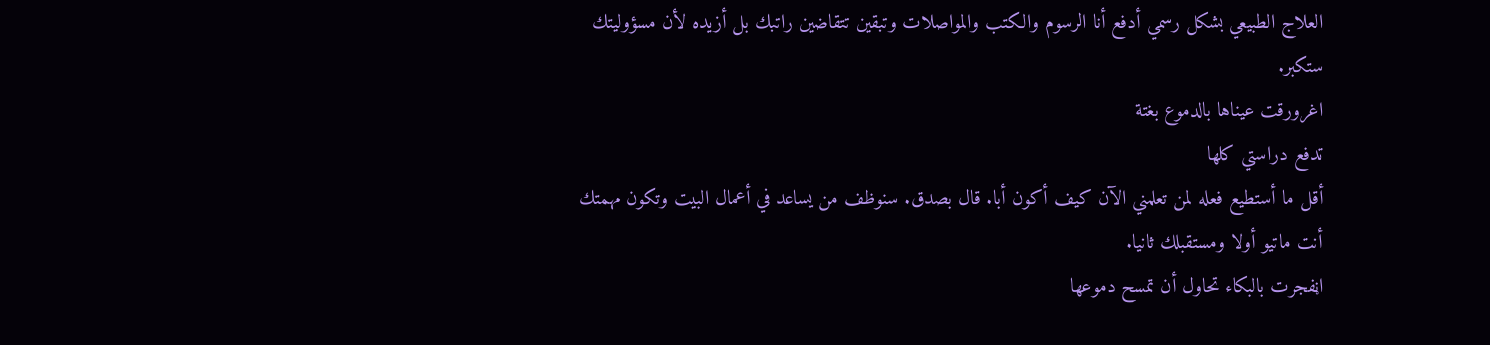العلاج الطبيعي بشكل رسمي أدفع أنا الرسوم والكتب والمواصلات وتبقين تتقاضين راتبك بل أزيده لأن مسؤوليتك ستكبر.
اغرورقت عيناها بالدموع بغتة
تدفع دراستي كلها
أقل ما أستطيع فعله لمن تعلمني الآن كيف أكون أبا. قال بصدق. سنوظف من يساعد في أعمال البيت وتكون مهمتك أنت ماتيو أولا ومستقبلك ثانيا.
اڼفجرت بالبكاء تحاول أن تمسح دموعها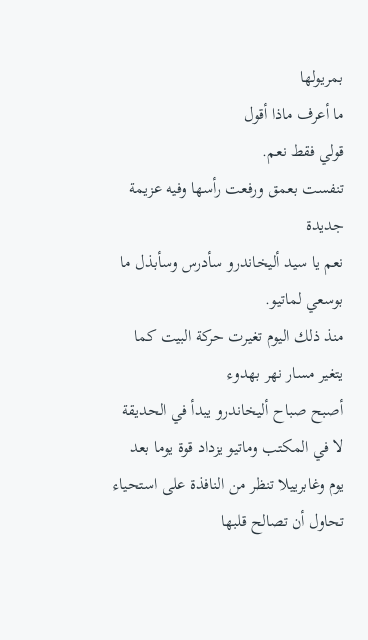بمريولها
ما أعرف ماذا أقول
قولي فقط نعم.
تنفست بعمق ورفعت رأسها وفيه عزيمة جديدة
نعم يا سيد أليخاندرو سأدرس وسأبذل ما بوسعي لماتيو.
منذ ذلك اليوم تغيرت حركة البيت كما يتغير مسار نهر بهدوء
أصبح صباح أليخاندرو يبدأ في الحديقة لا في المكتب وماتيو يزداد قوة يوما بعد يوم وغابرييلا تنظر من النافذة على استحياء تحاول أن تصالح قلبها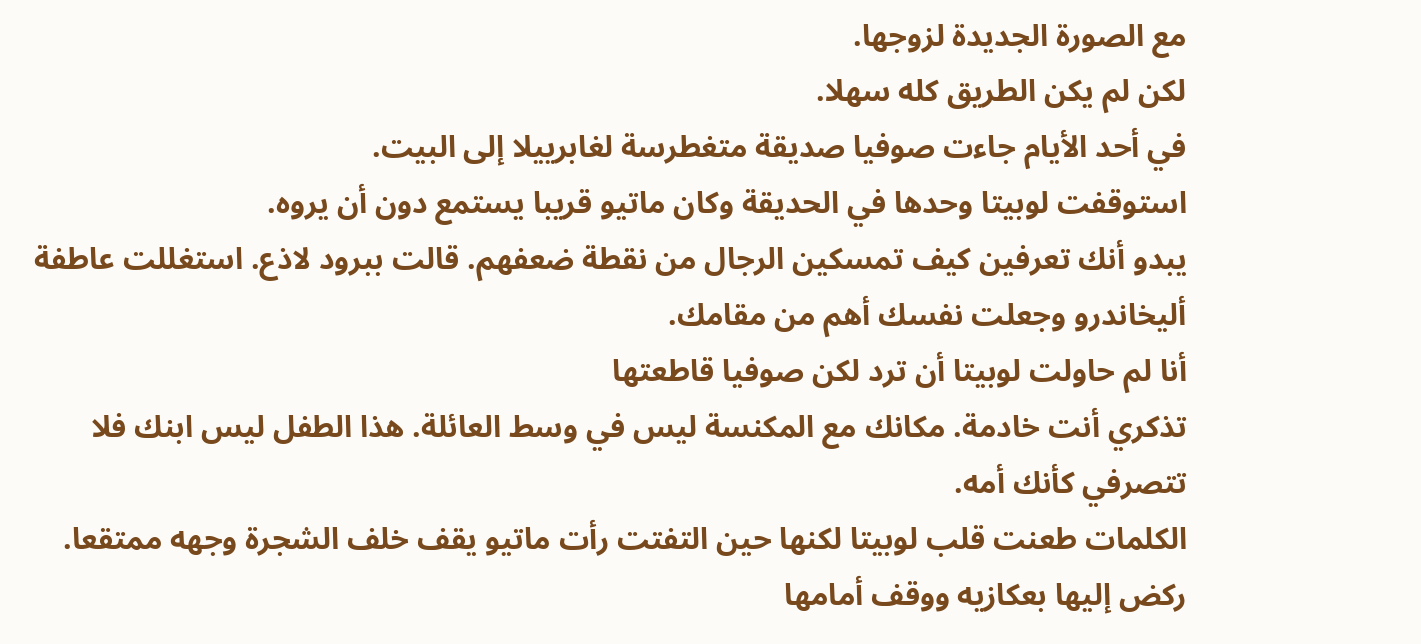مع الصورة الجديدة لزوجها.
لكن لم يكن الطريق كله سهلا.
في أحد الأيام جاءت صوفيا صديقة متغطرسة لغابرييلا إلى البيت.
استوقفت لوبيتا وحدها في الحديقة وكان ماتيو قريبا يستمع دون أن يروه.
يبدو أنك تعرفين كيف تمسكين الرجال من نقطة ضعفهم. قالت ببرود لاذع. استغللت عاطفة أليخاندرو وجعلت نفسك أهم من مقامك.
أنا لم حاولت لوبيتا أن ترد لكن صوفيا قاطعتها
تذكري أنت خادمة. مكانك مع المكنسة ليس في وسط العائلة. هذا الطفل ليس ابنك فلا تتصرفي كأنك أمه.
الكلمات طعنت قلب لوبيتا لكنها حين التفتت رأت ماتيو يقف خلف الشجرة وجهه ممتقعا.
ركض إليها بعكازيه ووقف أمامها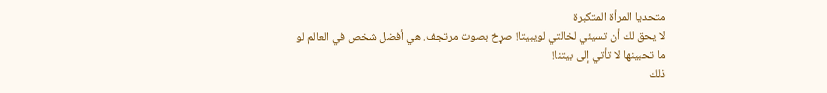متحديا المرأة المتكبرة
لا يحق لك أن تسيئي لخالتي لويبيتا! صړخ بصوت مرتجف. هي أفضل شخص في العالم لو ما تحبينها لا تأتي إلى بيتنا!
ذلك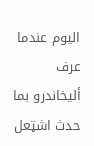اليوم عندما عرف أليخاندرو بما حدث اشټعل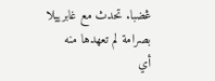ڠضبا. تحدث مع غابرييلا بصرامة لم تعهدها منه
أي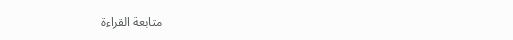متابعة القراءة